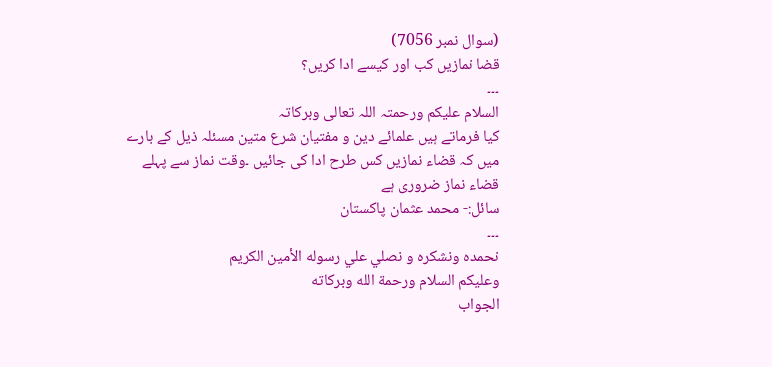(سوال نمبر 7056)
قضا نمازیں کب اور کیسے ادا کریں؟
۔۔۔
السلام علیکم ورحمتہ اللہ تعالی وبرکاتہ
کیا فرماتے ہیں علمائے دین و مفتیان شرع متین مسئلہ ذیل کے بارے میں کہ قضاء نمازیں کس طرح ادا کی جائیں ۔وقت نماز سے پہلے قضاء نماز ضروری ہے
سائل:- محمد عثمان پاکستان
۔۔۔
نحمده ونشكره و نصلي علي رسوله الأمين الكريم
وعليكم السلام ورحمة الله وبركاته
الجواب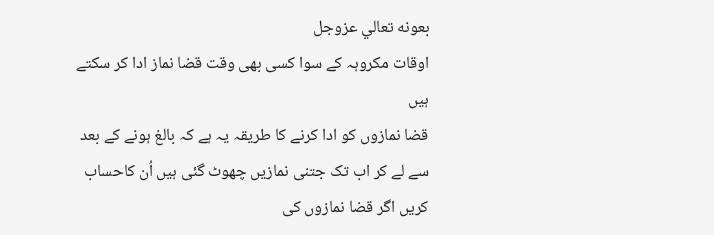بعونه تعالي عزوجل
اوقات مکروہہ کے سوا کسی بھی وقت قضا نماز ادا کر سکتے ہیں
قضا نمازوں کو ادا کرنے کا طریقہ یہ ہے کہ بالغ ہونے کے بعد سے لے کر اب تک جتنی نمازیں چھوٹ گئی ہیں اُن کاحساب کریں اگر قضا نمازوں کی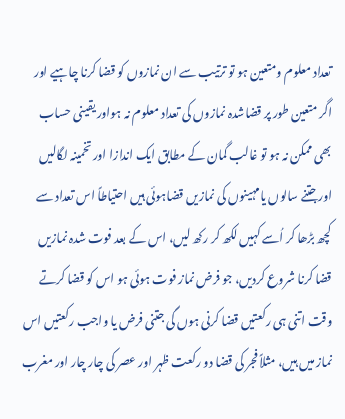تعداد معلوم ومتعین ہو تو ترتیب سے ان نمازوں کو قضا کرنا چاہیے اور اگر متعین طور پر قضاشدہ نمازوں کی تعداد معلوم نہ ہواور یقینی حساب بھی ممکن نہ ہو تو غالب گمان کے مطابق ایک اندازا اور تخمینہ لگالیں اورجتنے سالوں یامہینوں کی نمازیں قضاہوئی ہیں احتیاطاً اس تعداد سے کچھ بڑھا کر اُسے کہیں لکھ کر رکھ لیں، اس کے بعد فوت شدہ نمازیں قضا کرنا شروع کردیں، جو فرض نماز فوت ہوئی ہو اس کو قضا کرتے وقت اتنی ہی رکعتیں قضا کرنی ہوں گی جتنی فرض یا واجب رکعتیں اس نماز میں ہیں، مثلاً فجر کی قضا دو رکعت ظہر اور عصر کی چار چار اور مغرب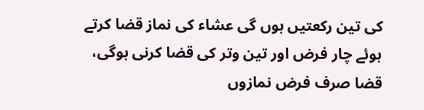کی تین رکعتیں ہوں گی عشاء کی نماز قضا کرتے ہوئے چار فرض اور تین وتر کی قضا کرنی ہوگی، قضا صرف فرض نمازوں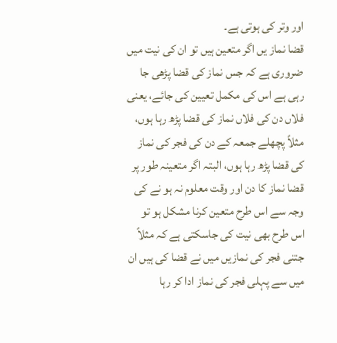اور وتر کی ہوتی ہے۔
قضا نماز یں اگر متعین ہیں تو ان کی نیت میں ضروری ہے کہ جس نماز کی قضا پڑھی جا رہی ہے اس کی مکمل تعیین کی جائے، یعنی فلاں دن کی فلاں نماز کی قضا پڑھ رہا ہوں، مثلاً پچھلے جمعہ کے دن کی فجر کی نماز کی قضا پڑھ رہا ہوں، البتہ اگر متعینہ طور پر قضا نماز کا دن اور وقت معلوم نہ ہو نے کی وجہ سے اس طرح متعین کرنا مشکل ہو تو اس طرح بھی نیت کی جاسکتی ہے کہ مثلاً جتنی فجر کی نمازیں میں نے قضا کی ہیں ان میں سے پہلی فجر کی نماز ادا کر رہا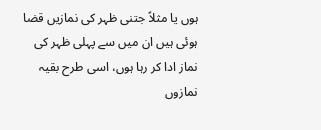ہوں یا مثلاً جتنی ظہر کی نمازیں قضا ہوئی ہیں ان میں سے پہلی ظہر کی نماز ادا کر رہا ہوں، اسی طرح بقیہ نمازوں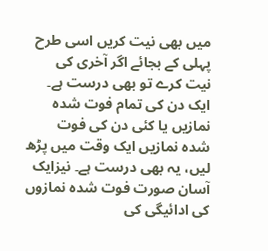میں بھی نیت کریں اسی طرح پہلی کے بجائے اگر آخری کی نیت کرے تو بھی درست ہے۔
ایک دن کی تمام فوت شدہ نمازیں یا کئی دن کی فوت شدہ نمازیں ایک وقت میں پڑھ لیں، یہ بھی درست ہے۔ نیزایک آسان صورت فوت شدہ نمازوں کی ادائیگی کی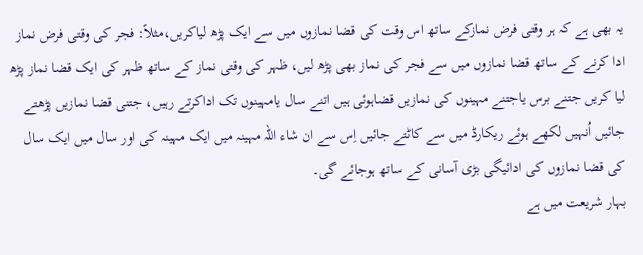یہ بھی ہے کہ ہر وقتی فرض نمازکے ساتھ اس وقت کی قضا نمازوں میں سے ایک پڑھ لیاکریں،مثلاً: فجر کی وقتی فرض نماز ادا کرنے کے ساتھ قضا نمازوں میں سے فجر کی نماز بھی پڑھ لیں، ظہر کی وقتی نماز کے ساتھ ظہر کی ایک قضا نماز پڑھ لیا کریں جتنے برس یاجتنے مہینوں کی نمازیں قضاہوئی ہیں اتنے سال یامہینوں تک اداکرتے رہیں، جتنی قضا نمازیں پڑھتے جائیں اُنہیں لکھے ہوئے ریکارڈ میں سے کاٹتے جائیں اِس سے ان شاء اللہ مہینہ میں ایک مہینہ کی اور سال میں ایک سال کی قضا نمازوں کی ادائیگی بڑی آسانی کے ساتھ ہوجائے گی۔
بہار شریعت میں ہے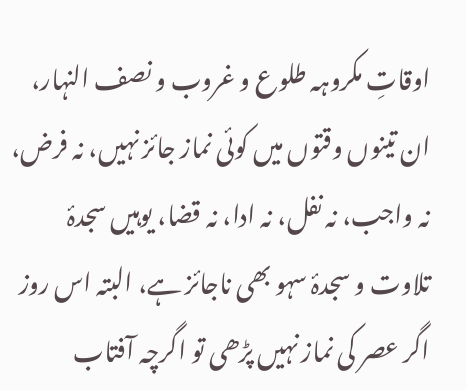اوقاتِ مکروہہ طلوع و غروب و نصف النہار، ان تینوں وقتوں میں کوئی نماز جائز نہیں، نہ فرض، نہ واجب، نہ نفل، نہ ادا، نہ قضا، یوہیں سجدۂ تلاوت و سجدۂ سہو بھی ناجائز ہے، البتہ اس روز اگر عصر کی نماز نہیں پڑھی تو اگرچہ آفتاب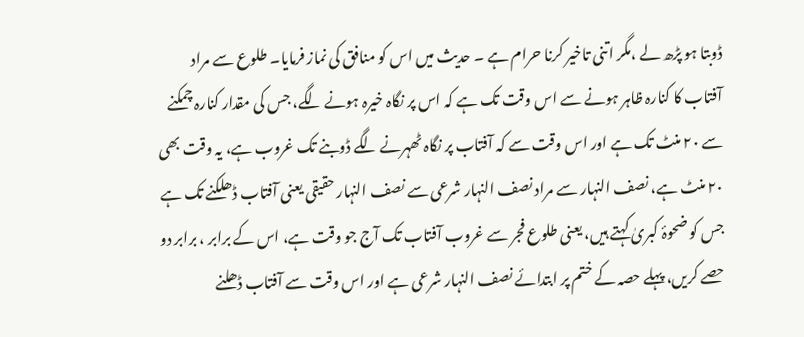ڈوبتا ہو پڑھ لے ،مگر اتنی تاخیر کرنا حرام ہے ۔ حدیث میں اس کو منافق کی نماز فرمایا۔ طلوع سے مراد آفتاب کا کنارہ ظاہر ہونے سے اس وقت تک ہے کہ اس پر نگاہ خیرہ ہونے لگے، جس کی مقدار کنارہ چمکنے سے ۲۰ منٹ تک ہے اور اس وقت سے کہ آفتاب پر نگاہ ٹھہرنے لگے ڈوبنے تک غروب ہے، یہ وقت بھی ۲۰ منٹ ہے، نصف النہار سے مراد نصف النہار شرعی سے نصف النہار حقیقی یعنی آفتاب ڈھلکنے تک ہے جس کو ضحوۂ کبریٰ کہتے ہیں، یعنی طلوع فجر سے غروب آفتاب تک آج جو وقت ہے، اس کے برابر ، برابر دو حصے کریں، پہلے حصہ کے ختم پر ابتدائے نصف النہار شرعی ہے اور اس وقت سے آفتاب ڈھلنے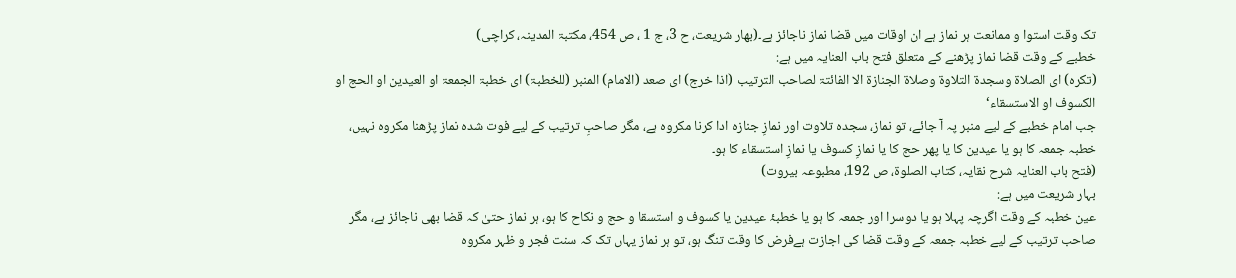تک وقت استوا و ممانعت ہر نماز ہے ان اوقات میں قضا نماز ناجائز ہے۔(بھار شریعت، ح 3، ج 1 ، ص 454، مکتبۃ المدینہ، کراچی)
خطبے کے وقت قضا نماز پڑھنے کے متعلق فتح باب العنایہ میں ہے:
(تکرہ) ای الصلاۃ وسجدۃ التلاوۃ وصلاۃ الجنازۃ الا الفائتۃ لصاحب الترتیب (اذا خرج) ای صعد (الامام) المنبر (للخطبۃ) ای خطبۃ الجمعۃ او العیدین او الحج او الکسوف او الاستسقاء‘
جب امام خطبے کے لیے منبر پہ آ جائے، تو نماز، سجدہ تلاوت اور نمازِ جنازہ ادا کرنا مکروہ ہے، مگر صاحبِ ترتیب کے لیے فوت شدہ نماز پڑھنا مکروہ نہیں، خطبہ جمعہ کا ہو یا عیدین کا یا پھر حج کا یا نمازِ کسوف یا نمازِ استسقاء کا ہو۔
(فتح باب العنایہ شرح نقایہ، کتاب الصلوۃ، ص 192، مطبوعہ بیروت)
بہار شریعت میں ہے:
عین خطبہ کے وقت اگرچہ پہلا ہو یا دوسرا اور جمعہ کا ہو یا خطبۂ عیدین یا کسوف و استسقا و حج و نکاح کا ہو، ہر نماز حتیٰ کہ قضا بھی ناجائز ہے، مگر صاحب ترتیب کے ليے خطبہ جمعہ کے وقت قضا کی اجازت ہےفرض کا وقت تنگ ہو، تو ہر نماز یہاں تک کہ سنت فجر و ظہر مکروہ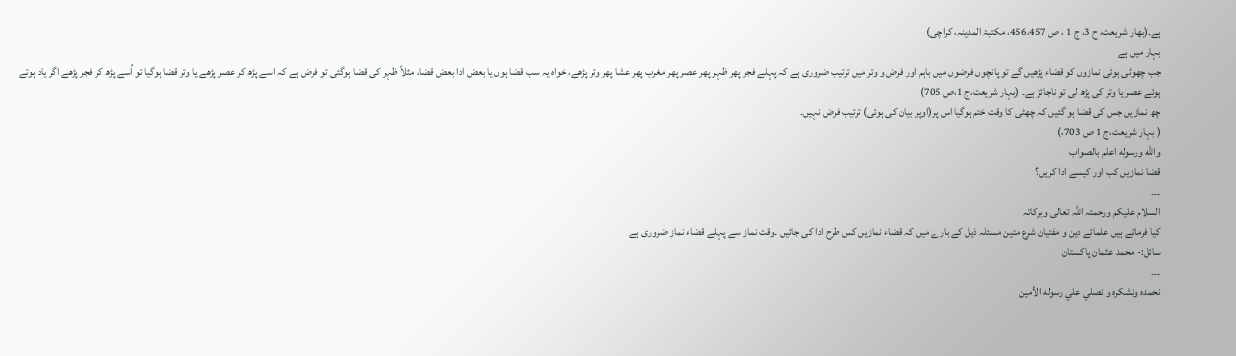ہے۔(بھار شریعت، ح 3، ج 1 ، ص 456،457، مکتبۃ المدینہ، کراچی)
بہار میں ہے
جب چھوٹی ہوئی نمازوں کو قضاء پڑھیں گے تو پانچوں فرضوں میں باہم اور فرض و وتر میں ترتیب ضروری ہے کہ پہلے فجر پھر ظہر پھر عصر پھر مغرب پھر عشا پھر وتر پڑھے، خواہ یہ سب قضا ہوں یا بعض ادا بعض قضا، مثلاً ظہر کی قضا ہوگئی تو فرض ہے کہ اسے پڑھ کر عصر پڑھے یا وتر قضا ہوگیا تو اُسے پڑھ کر فجر پڑھے اگر یاد ہوتے ہوئے عصر یا وتر کی پڑھ لی تو ناجائز ہے۔ (بہار شریعت،ج 1،ص 705)
چھ نمازیں جس کی قضا ہو گئیں کہ چھٹی کا وقت ختم ہوگیا اس پر(اوپر بیان کی ہوئی) ترتیب فرض نہیں۔
( بہار شریعت،ج 1 ص 703،)
والله ورسوله اعلم بالصواب
قضا نمازیں کب اور کیسے ادا کریں؟
۔۔۔
السلام علیکم ورحمتہ اللہ تعالی وبرکاتہ
کیا فرماتے ہیں علمائے دین و مفتیان شرع متین مسئلہ ذیل کے بارے میں کہ قضاء نمازیں کس طرح ادا کی جائیں ۔وقت نماز سے پہلے قضاء نماز ضروری ہے
سائل:- محمد عثمان پاکستان
۔۔۔
نحمده ونشكره و نصلي علي رسوله الأمين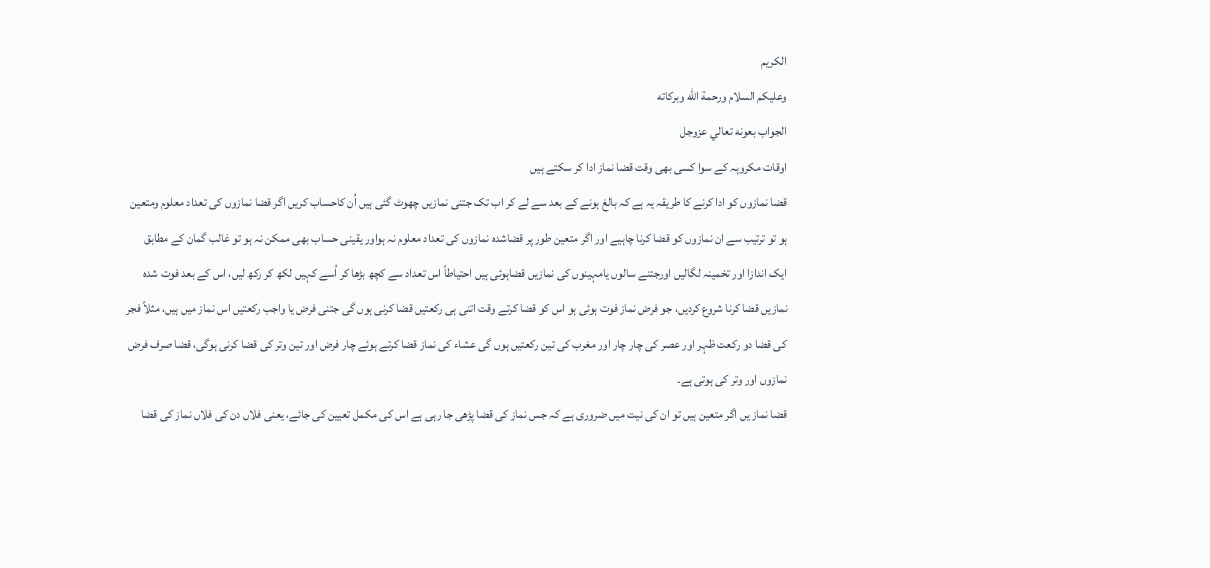الكريم
وعليكم السلام ورحمة الله وبركاته
الجواب بعونه تعالي عزوجل
اوقات مکروہہ کے سوا کسی بھی وقت قضا نماز ادا کر سکتے ہیں
قضا نمازوں کو ادا کرنے کا طریقہ یہ ہے کہ بالغ ہونے کے بعد سے لے کر اب تک جتنی نمازیں چھوٹ گئی ہیں اُن کاحساب کریں اگر قضا نمازوں کی تعداد معلوم ومتعین ہو تو ترتیب سے ان نمازوں کو قضا کرنا چاہیے اور اگر متعین طور پر قضاشدہ نمازوں کی تعداد معلوم نہ ہواور یقینی حساب بھی ممکن نہ ہو تو غالب گمان کے مطابق ایک اندازا اور تخمینہ لگالیں اورجتنے سالوں یامہینوں کی نمازیں قضاہوئی ہیں احتیاطاً اس تعداد سے کچھ بڑھا کر اُسے کہیں لکھ کر رکھ لیں، اس کے بعد فوت شدہ نمازیں قضا کرنا شروع کردیں، جو فرض نماز فوت ہوئی ہو اس کو قضا کرتے وقت اتنی ہی رکعتیں قضا کرنی ہوں گی جتنی فرض یا واجب رکعتیں اس نماز میں ہیں، مثلاً فجر کی قضا دو رکعت ظہر اور عصر کی چار چار اور مغرب کی تین رکعتیں ہوں گی عشاء کی نماز قضا کرتے ہوئے چار فرض اور تین وتر کی قضا کرنی ہوگی، قضا صرف فرض نمازوں اور وتر کی ہوتی ہے۔
قضا نماز یں اگر متعین ہیں تو ان کی نیت میں ضروری ہے کہ جس نماز کی قضا پڑھی جا رہی ہے اس کی مکمل تعیین کی جائے، یعنی فلاں دن کی فلاں نماز کی قضا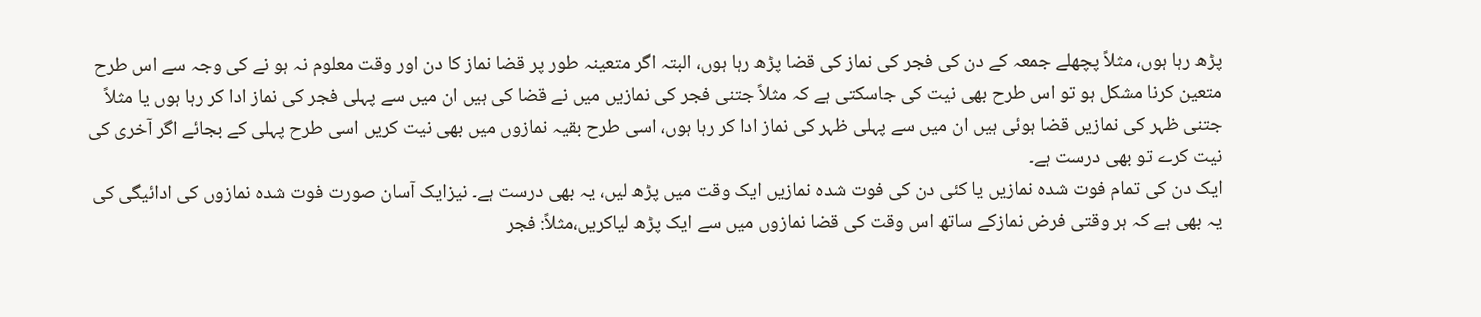پڑھ رہا ہوں، مثلاً پچھلے جمعہ کے دن کی فجر کی نماز کی قضا پڑھ رہا ہوں، البتہ اگر متعینہ طور پر قضا نماز کا دن اور وقت معلوم نہ ہو نے کی وجہ سے اس طرح متعین کرنا مشکل ہو تو اس طرح بھی نیت کی جاسکتی ہے کہ مثلاً جتنی فجر کی نمازیں میں نے قضا کی ہیں ان میں سے پہلی فجر کی نماز ادا کر رہا ہوں یا مثلاً جتنی ظہر کی نمازیں قضا ہوئی ہیں ان میں سے پہلی ظہر کی نماز ادا کر رہا ہوں، اسی طرح بقیہ نمازوں میں بھی نیت کریں اسی طرح پہلی کے بجائے اگر آخری کی نیت کرے تو بھی درست ہے۔
ایک دن کی تمام فوت شدہ نمازیں یا کئی دن کی فوت شدہ نمازیں ایک وقت میں پڑھ لیں، یہ بھی درست ہے۔ نیزایک آسان صورت فوت شدہ نمازوں کی ادائیگی کی یہ بھی ہے کہ ہر وقتی فرض نمازکے ساتھ اس وقت کی قضا نمازوں میں سے ایک پڑھ لیاکریں،مثلاً: فجر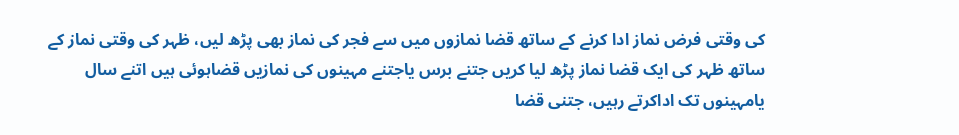کی وقتی فرض نماز ادا کرنے کے ساتھ قضا نمازوں میں سے فجر کی نماز بھی پڑھ لیں، ظہر کی وقتی نماز کے ساتھ ظہر کی ایک قضا نماز پڑھ لیا کریں جتنے برس یاجتنے مہینوں کی نمازیں قضاہوئی ہیں اتنے سال یامہینوں تک اداکرتے رہیں، جتنی قضا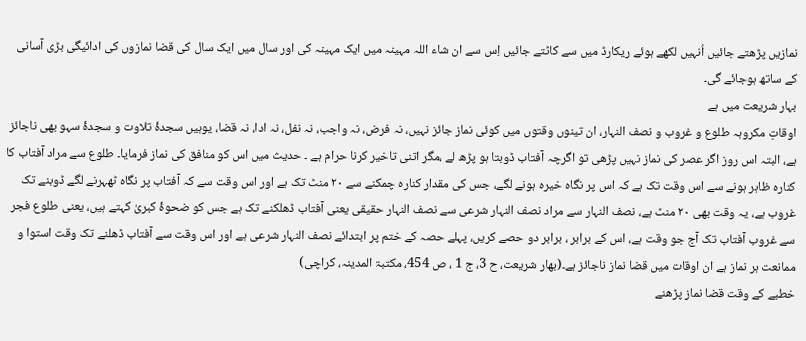نمازیں پڑھتے جائیں اُنہیں لکھے ہوئے ریکارڈ میں سے کاٹتے جائیں اِس سے ان شاء اللہ مہینہ میں ایک مہینہ کی اور سال میں ایک سال کی قضا نمازوں کی ادائیگی بڑی آسانی کے ساتھ ہوجائے گی۔
بہار شریعت میں ہے
اوقاتِ مکروہہ طلوع و غروب و نصف النہار، ان تینوں وقتوں میں کوئی نماز جائز نہیں، نہ فرض، نہ واجب، نہ نفل، نہ ادا، نہ قضا، یوہیں سجدۂ تلاوت و سجدۂ سہو بھی ناجائز ہے، البتہ اس روز اگر عصر کی نماز نہیں پڑھی تو اگرچہ آفتاب ڈوبتا ہو پڑھ لے ،مگر اتنی تاخیر کرنا حرام ہے ۔ حدیث میں اس کو منافق کی نماز فرمایا۔ طلوع سے مراد آفتاب کا کنارہ ظاہر ہونے سے اس وقت تک ہے کہ اس پر نگاہ خیرہ ہونے لگے، جس کی مقدار کنارہ چمکنے سے ۲۰ منٹ تک ہے اور اس وقت سے کہ آفتاب پر نگاہ ٹھہرنے لگے ڈوبنے تک غروب ہے، یہ وقت بھی ۲۰ منٹ ہے، نصف النہار سے مراد نصف النہار شرعی سے نصف النہار حقیقی یعنی آفتاب ڈھلکنے تک ہے جس کو ضحوۂ کبریٰ کہتے ہیں، یعنی طلوع فجر سے غروب آفتاب تک آج جو وقت ہے، اس کے برابر ، برابر دو حصے کریں، پہلے حصہ کے ختم پر ابتدائے نصف النہار شرعی ہے اور اس وقت سے آفتاب ڈھلنے تک وقت استوا و ممانعت ہر نماز ہے ان اوقات میں قضا نماز ناجائز ہے۔(بھار شریعت، ح 3، ج 1 ، ص 454، مکتبۃ المدینہ، کراچی)
خطبے کے وقت قضا نماز پڑھنے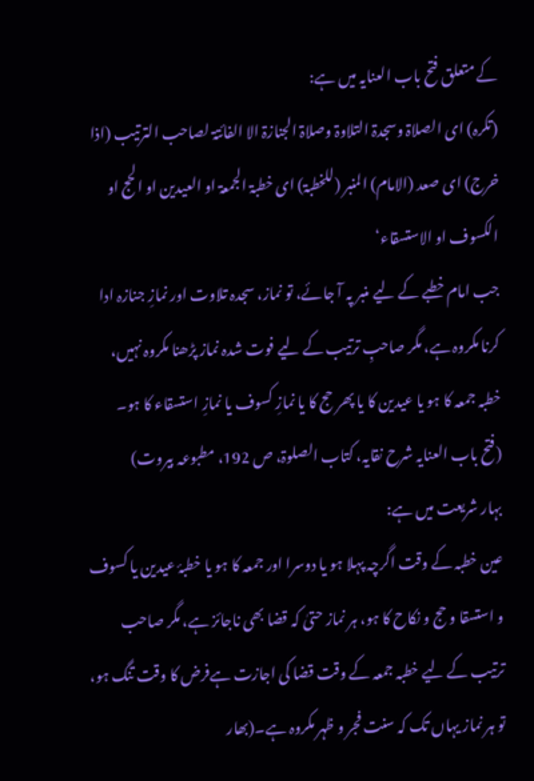کے متعلق فتح باب العنایہ میں ہے:
(تکرہ) ای الصلاۃ وسجدۃ التلاوۃ وصلاۃ الجنازۃ الا الفائتۃ لصاحب الترتیب (اذا خرج) ای صعد (الامام) المنبر (للخطبۃ) ای خطبۃ الجمعۃ او العیدین او الحج او الکسوف او الاستسقاء‘
جب امام خطبے کے لیے منبر پہ آ جائے، تو نماز، سجدہ تلاوت اور نمازِ جنازہ ادا کرنا مکروہ ہے، مگر صاحبِ ترتیب کے لیے فوت شدہ نماز پڑھنا مکروہ نہیں، خطبہ جمعہ کا ہو یا عیدین کا یا پھر حج کا یا نمازِ کسوف یا نمازِ استسقاء کا ہو۔
(فتح باب العنایہ شرح نقایہ، کتاب الصلوۃ، ص 192، مطبوعہ بیروت)
بہار شریعت میں ہے:
عین خطبہ کے وقت اگرچہ پہلا ہو یا دوسرا اور جمعہ کا ہو یا خطبۂ عیدین یا کسوف و استسقا و حج و نکاح کا ہو، ہر نماز حتیٰ کہ قضا بھی ناجائز ہے، مگر صاحب ترتیب کے ليے خطبہ جمعہ کے وقت قضا کی اجازت ہےفرض کا وقت تنگ ہو، تو ہر نماز یہاں تک کہ سنت فجر و ظہر مکروہ ہے۔(بھار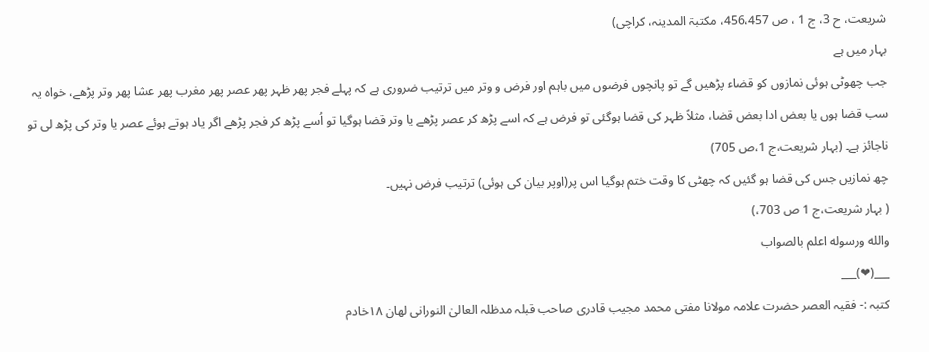شریعت، ح 3، ج 1 ، ص 456،457، مکتبۃ المدینہ، کراچی)
بہار میں ہے
جب چھوٹی ہوئی نمازوں کو قضاء پڑھیں گے تو پانچوں فرضوں میں باہم اور فرض و وتر میں ترتیب ضروری ہے کہ پہلے فجر پھر ظہر پھر عصر پھر مغرب پھر عشا پھر وتر پڑھے، خواہ یہ سب قضا ہوں یا بعض ادا بعض قضا، مثلاً ظہر کی قضا ہوگئی تو فرض ہے کہ اسے پڑھ کر عصر پڑھے یا وتر قضا ہوگیا تو اُسے پڑھ کر فجر پڑھے اگر یاد ہوتے ہوئے عصر یا وتر کی پڑھ لی تو ناجائز ہے۔ (بہار شریعت،ج 1،ص 705)
چھ نمازیں جس کی قضا ہو گئیں کہ چھٹی کا وقت ختم ہوگیا اس پر(اوپر بیان کی ہوئی) ترتیب فرض نہیں۔
( بہار شریعت،ج 1 ص 703،)
والله ورسوله اعلم بالصواب
___(❤)___
کتبہ :- فقیہ العصر حضرت علامہ مولانا مفتی محمد مجيب قادری صاحب قبلہ مدظلہ العالیٰ النورانی لهان ١٨خادم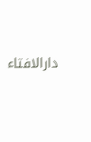دارالافتاء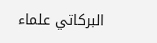البركاتي علماء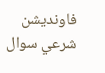فاونديشن شرعي سوال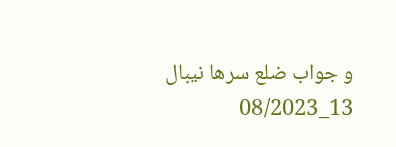و جواب ضلع سرها نيبال
13_08/2023